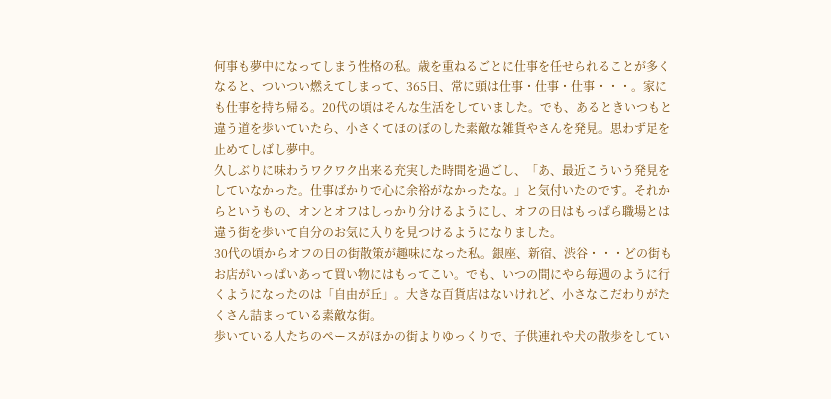何事も夢中になってしまう性格の私。歳を重ねるごとに仕事を任せられることが多くなると、ついつい燃えてしまって、365日、常に頭は仕事・仕事・仕事・・・。家にも仕事を持ち帰る。20代の頃はそんな生活をしていました。でも、あるときいつもと違う道を歩いていたら、小さくてほのぼのした素敵な雑貨やさんを発見。思わず足を止めてしばし夢中。
久しぶりに味わうワクワク出来る充実した時間を過ごし、「あ、最近こういう発見をしていなかった。仕事ばかりで心に余裕がなかったな。」と気付いたのです。それからというもの、オンとオフはしっかり分けるようにし、オフの日はもっぱら職場とは違う街を歩いて自分のお気に入りを見つけるようになりました。
30代の頃からオフの日の街散策が趣味になった私。銀座、新宿、渋谷・・・どの街もお店がいっぱいあって買い物にはもってこい。でも、いつの間にやら毎週のように行くようになったのは「自由が丘」。大きな百貨店はないけれど、小さなこだわりがたくさん詰まっている素敵な街。
歩いている人たちのペースがほかの街よりゆっくりで、子供連れや犬の散歩をしてい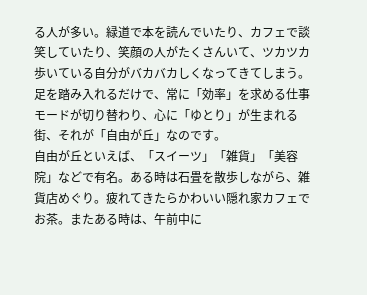る人が多い。緑道で本を読んでいたり、カフェで談笑していたり、笑顔の人がたくさんいて、ツカツカ歩いている自分がバカバカしくなってきてしまう。
足を踏み入れるだけで、常に「効率」を求める仕事モードが切り替わり、心に「ゆとり」が生まれる街、それが「自由が丘」なのです。
自由が丘といえば、「スイーツ」「雑貨」「美容院」などで有名。ある時は石畳を散歩しながら、雑貨店めぐり。疲れてきたらかわいい隠れ家カフェでお茶。またある時は、午前中に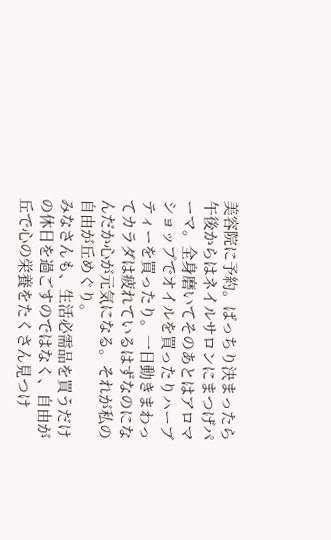美容院に予約。ばっちり決まったら午後からはネイルサロンにまつげパーマ。全身磨いてそのあとはアロマショップでオイルを買ったりハーブティーを買ったり。一日動きまわってカラダは疲れているはずなのになんだか心が元気になる。それが私の自由が丘めぐり。
みなさんも、生活必需品を買うだけの休日を過ごすのではなく、自由が丘で心の栄養をたくさん見つけ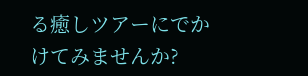る癒しツアーにでかけてみませんか?